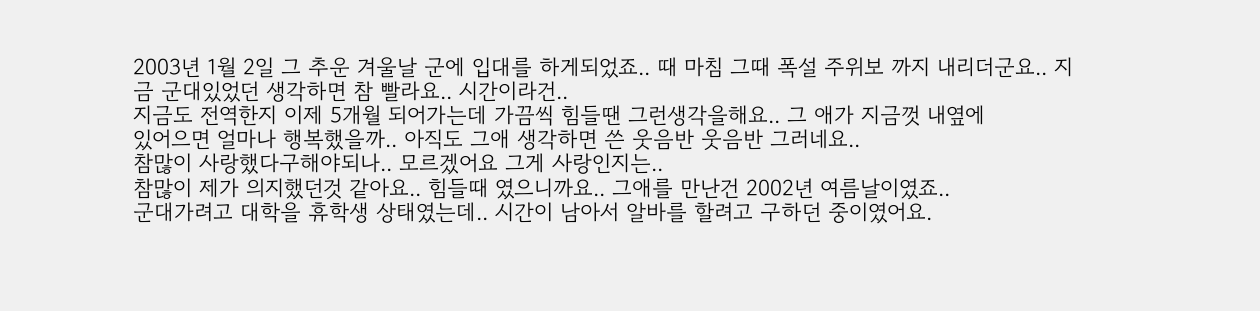2003년 1월 2일 그 추운 겨울날 군에 입대를 하게되었죠.. 때 마침 그때 폭설 주위보 까지 내리더군요.. 지금 군대있었던 생각하면 참 빨라요.. 시간이라건..
지금도 전역한지 이제 5개월 되어가는데 가끔씩 힘들땐 그런생각을해요.. 그 애가 지금껏 내옆에
있어으면 얼마나 행복했을까.. 아직도 그애 생각하면 쓴 웃음반 웃음반 그러네요..
참많이 사랑했다구해야되나.. 모르겠어요 그게 사랑인지는..
참많이 제가 의지했던것 같아요.. 힘들때 였으니까요.. 그애를 만난건 2002년 여름날이였죠..
군대가려고 대학을 휴학생 상태였는데.. 시간이 남아서 알바를 할려고 구하던 중이였어요.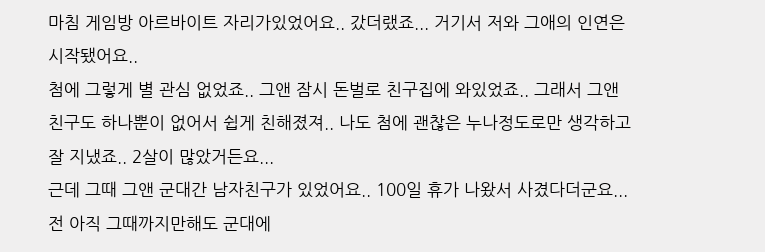마침 게임방 아르바이트 자리가있었어요.. 갔더랬죠... 거기서 저와 그애의 인연은 시작됐어요..
첨에 그렇게 별 관심 없었죠.. 그앤 잠시 돈벌로 친구집에 와있었죠.. 그래서 그앤 친구도 하나뿐이 없어서 쉽게 친해졌져.. 나도 첨에 괜찮은 누나정도로만 생각하고 잘 지냈죠.. 2살이 많았거든요...
근데 그때 그앤 군대간 남자친구가 있었어요.. 100일 휴가 나왔서 사겼다더군요...
전 아직 그때까지만해도 군대에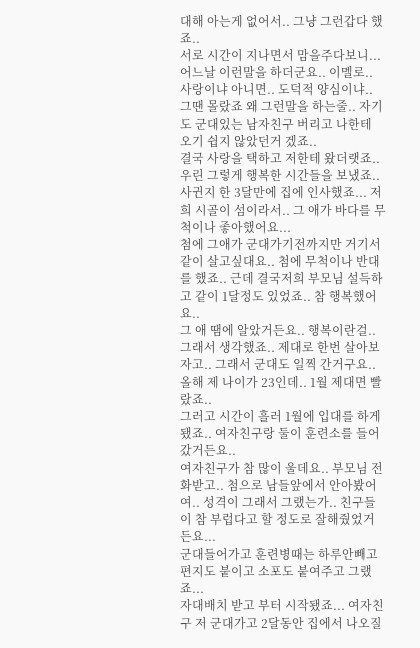대해 아는게 없어서.. 그냥 그런갑다 했죠..
서로 시간이 지나면서 맘을주다보니... 어느날 이런말을 하더군요.. 이멜로.. 사랑이냐 아니면.. 도덕적 양심이냐.. 그땐 몰랐죠 왜 그런말을 하는줄.. 자기도 군대있는 남자친구 버리고 나한테 오기 쉽지 않았던거 겠죠..
결국 사랑을 택하고 저한테 왔더랫죠.. 우린 그렇게 행복한 시간들을 보냈죠.. 사귄지 한 3달만에 집에 인사했죠... 저희 시골이 섬이라서.. 그 애가 바다를 무척이나 좋아했어요...
첨에 그애가 군대가기전까지만 거기서 같이 살고싶대요.. 첨에 무척이나 반대를 했죠.. 근데 결국저희 부모님 설득하고 같이 1달정도 있었죠.. 참 행복했어요..
그 애 땜에 알았거든요.. 행복이란걸.. 그래서 생각했죠.. 제대로 한번 살아보자고.. 그래서 군대도 일찍 간거구요..올해 제 나이가 23인데.. 1월 제대면 빨랐죠..
그러고 시간이 흘러 1월에 입대를 하게됐죠.. 여자친구랑 둘이 훈련소를 들어갔거든요..
여자친구가 참 많이 울데요.. 부모님 전화받고.. 첨으로 남들앞에서 안아봤어여.. 성격이 그래서 그랬는가.. 친구들이 참 부럽다고 할 정도로 잘해줬었거든요...
군대들어가고 훈련병때는 하루안빼고 편지도 붙이고 소포도 붙여주고 그랬죠...
자대배치 받고 부터 시작됐죠... 여자친구 저 군대가고 2달동안 집에서 나오질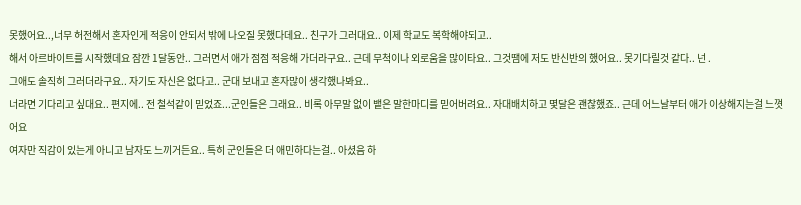못했어요..,너무 허전해서 혼자인게 적응이 안되서 밖에 나오질 못했다데요.. 친구가 그러대요.. 이제 학교도 복학해야되고..
해서 아르바이트를 시작했데요 잠깐 1달동안.. 그러면서 애가 점점 적응해 가더라구요.. 근데 무척이나 외로움을 많이타요.. 그것땜에 저도 반신반의 했어요.. 못기다릴것 같다.. 넌 .
그애도 솔직히 그러더라구요.. 자기도 자신은 없다고.. 군대 보내고 혼자많이 생각했나봐요..
너라면 기다리고 싶대요.. 편지에.. 전 철석같이 믿었죠...군인들은 그래요.. 비록 아무말 없이 뱉은 말한마디를 믿어버려요.. 자대배치하고 몇달은 괜찮했죠.. 근데 어느날부터 애가 이상해지는걸 느꼇어요
여자만 직감이 있는게 아니고 남자도 느끼거든요.. 특히 군인들은 더 애민하다는걸.. 아셨음 하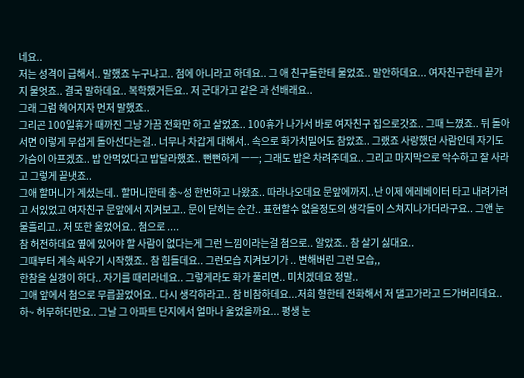네요..
저는 성격이 급해서.. 말했죠 누구냐고.. 첨에 아니라고 하데요.. 그 애 친구들한테 물었죠.. 말안하데요... 여자친구한테 끝가지 물엇죠.. 결국 말하데요.. 복학했거든요.. 저 군대가고 같은 과 선배래요..
그래 그럼 헤어지자 먼저 말했죠..
그리곤 100일휴가 때까진 그냥 가끔 전화만 하고 살었죠.. 100휴가 나가서 바로 여자친구 집으로갓죠.. 그때 느꼈죠.. 뒤 돌아서면 이렇게 무섭게 돌아선다는걸.. 너무나 차갑게 대해서.. 속으로 화가치밀어도 참았죠.. 그랬죠 사랑했던 사람인데 자기도 가슴이 아프겠죠.. 밥 안먹었다고 밥달라했죠.. 뻔뻔하게 ㅡㅡ; 그래도 밥은 차려주데요.. 그리고 마지막으로 악수하고 잘 사라고 그렇게 끝냇죠..
그애 할머니가 계셨는데.. 할머니한테 충~성 한번하고 나왔죠.. 따라나오데요 문앞에까지..난 이제 에레베이터 타고 내려가려고 서있었고 여자친구 문앞에서 지켜보고.. 문이 닫히는 순간.. 표현할수 없을정도의 생각들이 스쳐지나가더라구요.. 그앤 눈물흘리고.. 저 또한 울었어요.. 첨으로 ....
참 허전하데요 옆에 있어야 할 사람이 없다는게 그런 느낌이라는걸 첨으로.. 알았죠.. 참 살기 싫대요..
그때부터 계속 싸우기 시작했죠.. 참 힘들데요.. 그런모습 지켜보기가 .. 변해버린 그런 모습,,
한참을 실갱이 하다.. 자기를 때리라네요.. 그렇게라도 화가 풀리면.. 미치겠데요 정말..
그애 앞에서 첨으로 무릅꿇었어요.. 다시 생각하라고.. 참 비참하데요...저희 형한테 전화해서 저 댈고가라고 드가버리데요.. 하~ 허무하더만요.. 그날 그 아파트 단지에서 얼마나 울었을까요... 평생 눈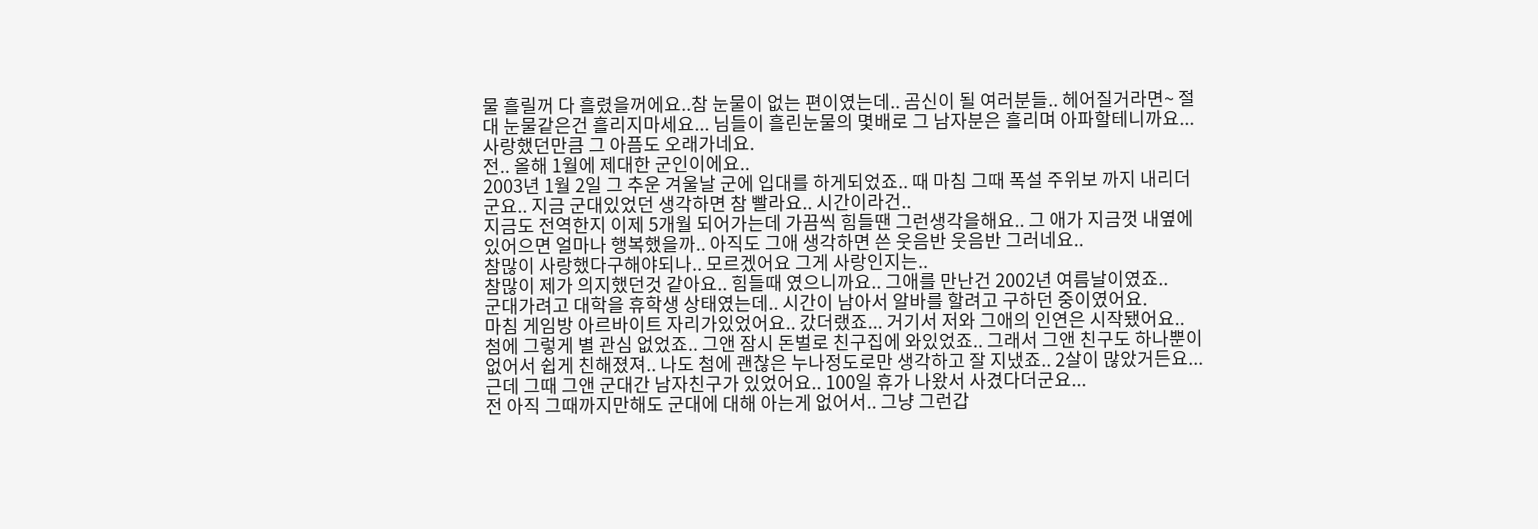물 흘릴꺼 다 흘렸을꺼에요..참 눈물이 없는 편이였는데.. 곰신이 될 여러분들.. 헤어질거라면~ 절대 눈물같은건 흘리지마세요... 님들이 흘린눈물의 몇배로 그 남자분은 흘리며 아파할테니까요...
사랑했던만큼 그 아픔도 오래가네요.
전.. 올해 1월에 제대한 군인이에요..
2003년 1월 2일 그 추운 겨울날 군에 입대를 하게되었죠.. 때 마침 그때 폭설 주위보 까지 내리더군요.. 지금 군대있었던 생각하면 참 빨라요.. 시간이라건..
지금도 전역한지 이제 5개월 되어가는데 가끔씩 힘들땐 그런생각을해요.. 그 애가 지금껏 내옆에
있어으면 얼마나 행복했을까.. 아직도 그애 생각하면 쓴 웃음반 웃음반 그러네요..
참많이 사랑했다구해야되나.. 모르겠어요 그게 사랑인지는..
참많이 제가 의지했던것 같아요.. 힘들때 였으니까요.. 그애를 만난건 2002년 여름날이였죠..
군대가려고 대학을 휴학생 상태였는데.. 시간이 남아서 알바를 할려고 구하던 중이였어요.
마침 게임방 아르바이트 자리가있었어요.. 갔더랬죠... 거기서 저와 그애의 인연은 시작됐어요..
첨에 그렇게 별 관심 없었죠.. 그앤 잠시 돈벌로 친구집에 와있었죠.. 그래서 그앤 친구도 하나뿐이 없어서 쉽게 친해졌져.. 나도 첨에 괜찮은 누나정도로만 생각하고 잘 지냈죠.. 2살이 많았거든요...
근데 그때 그앤 군대간 남자친구가 있었어요.. 100일 휴가 나왔서 사겼다더군요...
전 아직 그때까지만해도 군대에 대해 아는게 없어서.. 그냥 그런갑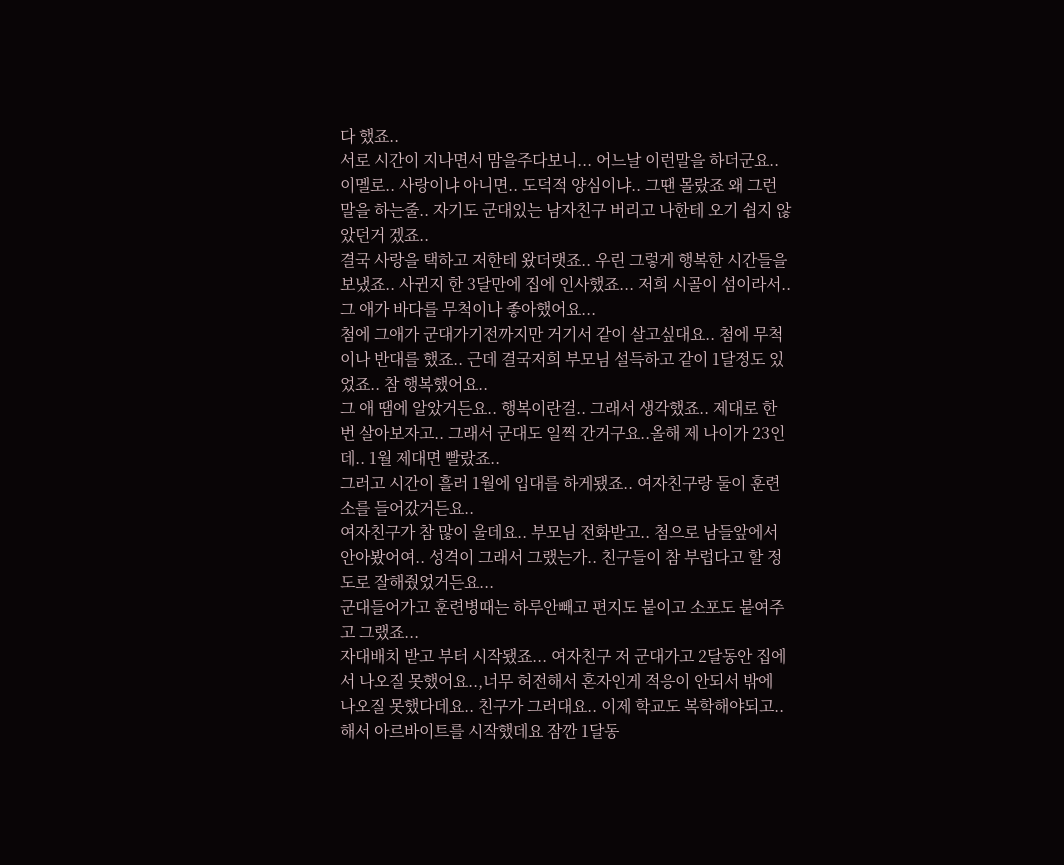다 했죠..
서로 시간이 지나면서 맘을주다보니... 어느날 이런말을 하더군요.. 이멜로.. 사랑이냐 아니면.. 도덕적 양심이냐.. 그땐 몰랐죠 왜 그런말을 하는줄.. 자기도 군대있는 남자친구 버리고 나한테 오기 쉽지 않았던거 겠죠..
결국 사랑을 택하고 저한테 왔더랫죠.. 우린 그렇게 행복한 시간들을 보냈죠.. 사귄지 한 3달만에 집에 인사했죠... 저희 시골이 섬이라서.. 그 애가 바다를 무척이나 좋아했어요...
첨에 그애가 군대가기전까지만 거기서 같이 살고싶대요.. 첨에 무척이나 반대를 했죠.. 근데 결국저희 부모님 설득하고 같이 1달정도 있었죠.. 참 행복했어요..
그 애 땜에 알았거든요.. 행복이란걸.. 그래서 생각했죠.. 제대로 한번 살아보자고.. 그래서 군대도 일찍 간거구요..올해 제 나이가 23인데.. 1월 제대면 빨랐죠..
그러고 시간이 흘러 1월에 입대를 하게됐죠.. 여자친구랑 둘이 훈련소를 들어갔거든요..
여자친구가 참 많이 울데요.. 부모님 전화받고.. 첨으로 남들앞에서 안아봤어여.. 성격이 그래서 그랬는가.. 친구들이 참 부럽다고 할 정도로 잘해줬었거든요...
군대들어가고 훈련병때는 하루안빼고 편지도 붙이고 소포도 붙여주고 그랬죠...
자대배치 받고 부터 시작됐죠... 여자친구 저 군대가고 2달동안 집에서 나오질 못했어요..,너무 허전해서 혼자인게 적응이 안되서 밖에 나오질 못했다데요.. 친구가 그러대요.. 이제 학교도 복학해야되고..
해서 아르바이트를 시작했데요 잠깐 1달동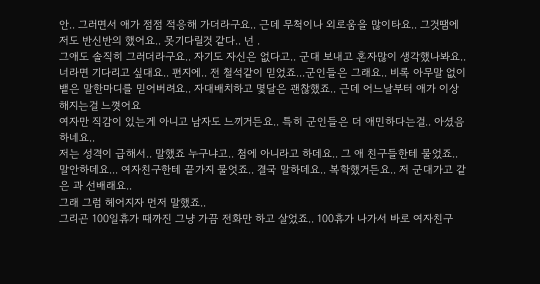안.. 그러면서 애가 점점 적응해 가더라구요.. 근데 무척이나 외로움을 많이타요.. 그것땜에 저도 반신반의 했어요.. 못기다릴것 같다.. 넌 .
그애도 솔직히 그러더라구요.. 자기도 자신은 없다고.. 군대 보내고 혼자많이 생각했나봐요..
너라면 기다리고 싶대요.. 편지에.. 전 철석같이 믿었죠...군인들은 그래요.. 비록 아무말 없이 뱉은 말한마디를 믿어버려요.. 자대배치하고 몇달은 괜찮했죠.. 근데 어느날부터 애가 이상해지는걸 느꼇어요
여자만 직감이 있는게 아니고 남자도 느끼거든요.. 특히 군인들은 더 애민하다는걸.. 아셨음 하네요..
저는 성격이 급해서.. 말했죠 누구냐고.. 첨에 아니라고 하데요.. 그 애 친구들한테 물었죠.. 말안하데요... 여자친구한테 끝가지 물엇죠.. 결국 말하데요.. 복학했거든요.. 저 군대가고 같은 과 선배래요..
그래 그럼 헤어지자 먼저 말했죠..
그리곤 100일휴가 때까진 그냥 가끔 전화만 하고 살었죠.. 100휴가 나가서 바로 여자친구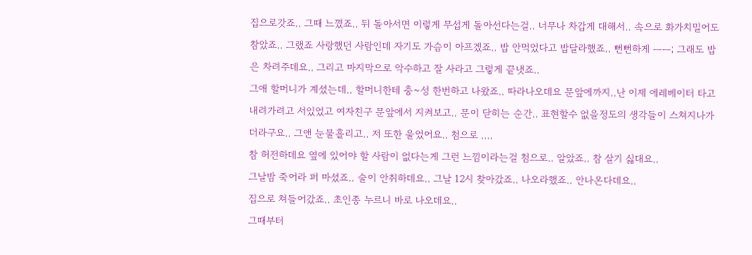집으로갓죠.. 그때 느꼈죠.. 뒤 돌아서면 이렇게 무섭게 돌아선다는걸.. 너무나 차갑게 대해서.. 속으로 화가치밀어도 참았죠.. 그랬죠 사랑했던 사람인데 자기도 가슴이 아프겠죠.. 밥 안먹었다고 밥달라했죠.. 뻔뻔하게 ㅡㅡ; 그래도 밥은 차려주데요.. 그리고 마지막으로 악수하고 잘 사라고 그렇게 끝냇죠..
그애 할머니가 계셨는데.. 할머니한테 충~성 한번하고 나왔죠.. 따라나오데요 문앞에까지..난 이제 에레베이터 타고 내려가려고 서있었고 여자친구 문앞에서 지켜보고.. 문이 닫히는 순간.. 표현할수 없을정도의 생각들이 스쳐지나가더라구요.. 그앤 눈물흘리고.. 저 또한 울었어요.. 첨으로 ....
참 허전하데요 옆에 있어야 할 사람이 없다는게 그런 느낌이라는걸 첨으로.. 알았죠.. 참 살기 싫대요..
그날밤 죽어라 퍼 마셨죠.. 술이 안취하데요.. 그날 12시 찾아갔죠.. 나오라했죠.. 안나온다데요..
집으로 쳐들어갔죠.. 초인종 누르니 바로 나오데요..
그때부터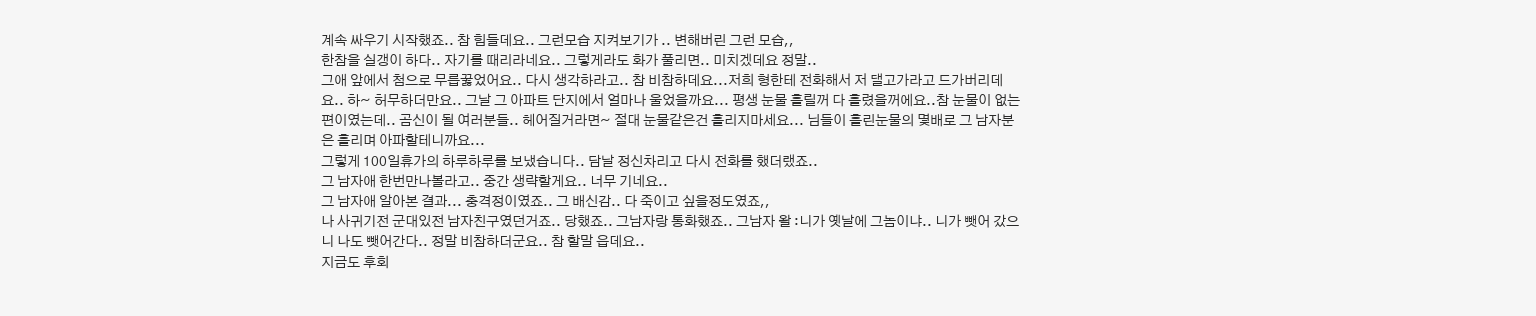계속 싸우기 시작했죠.. 참 힘들데요.. 그런모습 지켜보기가 .. 변해버린 그런 모습,,
한참을 실갱이 하다.. 자기를 때리라네요.. 그렇게라도 화가 풀리면.. 미치겠데요 정말..
그애 앞에서 첨으로 무릅꿇었어요.. 다시 생각하라고.. 참 비참하데요...저희 형한테 전화해서 저 댈고가라고 드가버리데요.. 하~ 허무하더만요.. 그날 그 아파트 단지에서 얼마나 울었을까요... 평생 눈물 흘릴꺼 다 흘렸을꺼에요..참 눈물이 없는 편이였는데.. 곰신이 될 여러분들.. 헤어질거라면~ 절대 눈물같은건 흘리지마세요... 님들이 흘린눈물의 몇배로 그 남자분은 흘리며 아파할테니까요...
그렇게 100일휴가의 하루하루를 보냈습니다.. 담날 정신차리고 다시 전화를 했더랬죠..
그 남자애 한번만나볼라고.. 중간 생략할게요.. 너무 기네요..
그 남자애 알아본 결과... 충격정이였죠.. 그 배신감.. 다 죽이고 싶을정도였죠,,
나 사귀기전 군대있전 남자친구였던거죠.. 당했죠.. 그남자랑 통화했죠.. 그남자 왈 :니가 옛날에 그놈이냐.. 니가 뺏어 갔으니 나도 뺏어간다.. 정말 비참하더군요.. 참 할말 읍데요..
지금도 후회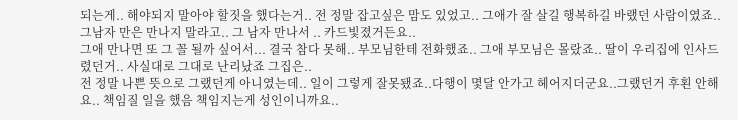되는게.. 해야되지 말아야 할짓을 했다는거.. 전 정말 잡고싶은 맘도 있었고.. 그애가 잘 살길 행복하길 바랬던 사람이였죠.. 그남자 만은 만나지 말라고.. 그 남자 만나서 .. 카드빛졌거든요..
그애 만나면 또 그 꼴 될까 싶어서... 결국 참다 못해.. 부모님한테 전화했죠.. 그애 부모님은 몰랐죠.. 딸이 우리집에 인사드렸던거.. 사실대로 그대로 난리났죠 그집은..
전 정말 나쁜 뜻으로 그랬던게 아니였는데.. 일이 그렇게 잘못됐죠..다행이 몇달 안가고 헤어지더군요..그랬던거 후횐 안해요.. 책임질 일을 했음 책임지는게 성인이니까요..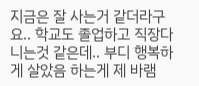지금은 잘 사는거 같더라구요.. 학교도 졸업하고 직장다니는것 같은데.. 부디 행복하게 살았음 하는게 제 바램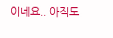이네요.. 아직도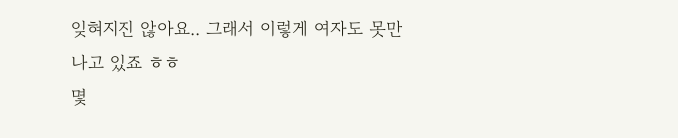잊혀지진 않아요.. 그래서 이렇게 여자도 못만나고 있죠 ㅎㅎ
몇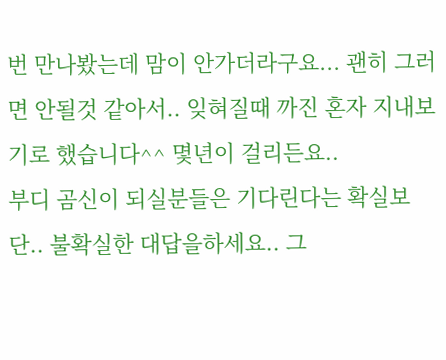번 만나봤는데 맘이 안가더라구요... 괜히 그러면 안될것 같아서.. 잊혀질때 까진 혼자 지내보기로 했습니다^^ 몇년이 걸리든요..
부디 곰신이 되실분들은 기다린다는 확실보단.. 불확실한 대답을하세요.. 그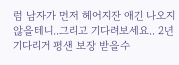럼 남자가 먼저 헤어지잔 애긴 나오지 않을테니..그리고 기다려보세요.. 2년기다리거 평샌 보장 받을수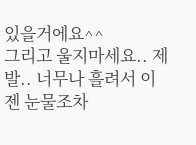있을거에요^^
그리고 울지마세요.. 제발.. 너무나 흘려서 이젠 눈물조차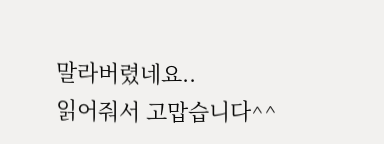말라버렸네요..
읽어줘서 고맙습니다^^